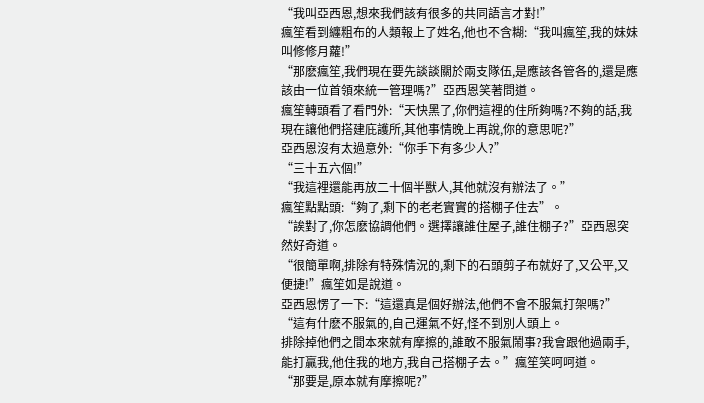“我叫亞西恩,想來我們該有很多的共同語言才對!”
瘋笙看到纏粗布的人類報上了姓名,他也不含糊:“我叫瘋笙,我的妹妹叫修修月蘿!”
“那麽瘋笙,我們現在要先談談關於兩支隊伍,是應該各管各的,還是應該由一位首領來統一管理嗎?”亞西恩笑著問道。
瘋笙轉頭看了看門外:“天快黑了,你們這裡的住所夠嗎?不夠的話,我現在讓他們搭建庇護所,其他事情晚上再說,你的意思呢?”
亞西恩沒有太過意外:“你手下有多少人?”
“三十五六個!”
“我這裡還能再放二十個半獸人,其他就沒有辦法了。”
瘋笙點點頭:“夠了,剩下的老老實實的搭棚子住去”。
“誒對了,你怎麽協調他們。選擇讓誰住屋子,誰住棚子?”亞西恩突然好奇道。
“很簡單啊,排除有特殊情況的,剩下的石頭剪子布就好了,又公平,又便捷!”瘋笙如是說道。
亞西恩愣了一下:“這還真是個好辦法,他們不會不服氣打架嗎?”
“這有什麽不服氣的,自己運氣不好,怪不到別人頭上。
排除掉他們之間本來就有摩擦的,誰敢不服氣鬧事?我會跟他過兩手,能打贏我,他住我的地方,我自己搭棚子去。”瘋笙笑呵呵道。
“那要是,原本就有摩擦呢?”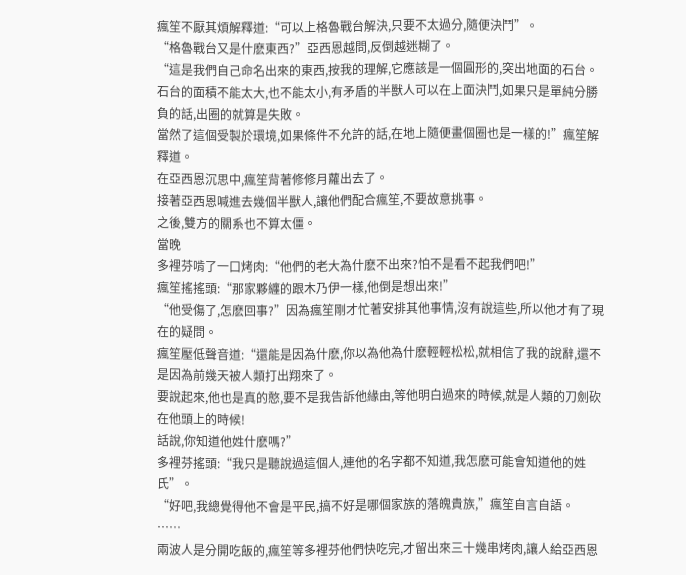瘋笙不厭其煩解釋道:“可以上格魯戰台解決,只要不太過分,隨便決鬥”。
“格魯戰台又是什麽東西?”亞西恩越問,反倒越迷糊了。
“這是我們自己命名出來的東西,按我的理解,它應該是一個圓形的,突出地面的石台。
石台的面積不能太大,也不能太小,有矛盾的半獸人可以在上面決鬥,如果只是單純分勝負的話,出圈的就算是失敗。
當然了這個受製於環境,如果條件不允許的話,在地上隨便畫個圈也是一樣的!”瘋笙解釋道。
在亞西恩沉思中,瘋笙背著修修月蘿出去了。
接著亞西恩喊進去幾個半獸人,讓他們配合瘋笙,不要故意挑事。
之後,雙方的關系也不算太僵。
當晚
多裡芬啃了一口烤肉:“他們的老大為什麽不出來?怕不是看不起我們吧!”
瘋笙搖搖頭:“那家夥纏的跟木乃伊一樣,他倒是想出來!”
“他受傷了,怎麽回事?”因為瘋笙剛才忙著安排其他事情,沒有說這些,所以他才有了現在的疑問。
瘋笙壓低聲音道:“還能是因為什麽,你以為他為什麽輕輕松松,就相信了我的說辭,還不是因為前幾天被人類打出翔來了。
要說起來,他也是真的憨,要不是我告訴他緣由,等他明白過來的時候,就是人類的刀劍砍在他頭上的時候!
話說,你知道他姓什麽嗎?”
多裡芬搖頭:“我只是聽說過這個人,連他的名字都不知道,我怎麽可能會知道他的姓氏”。
“好吧,我總覺得他不會是平民,搞不好是哪個家族的落魄貴族,”瘋笙自言自語。
……
兩波人是分開吃飯的,瘋笙等多裡芬他們快吃完,才留出來三十幾串烤肉,讓人給亞西恩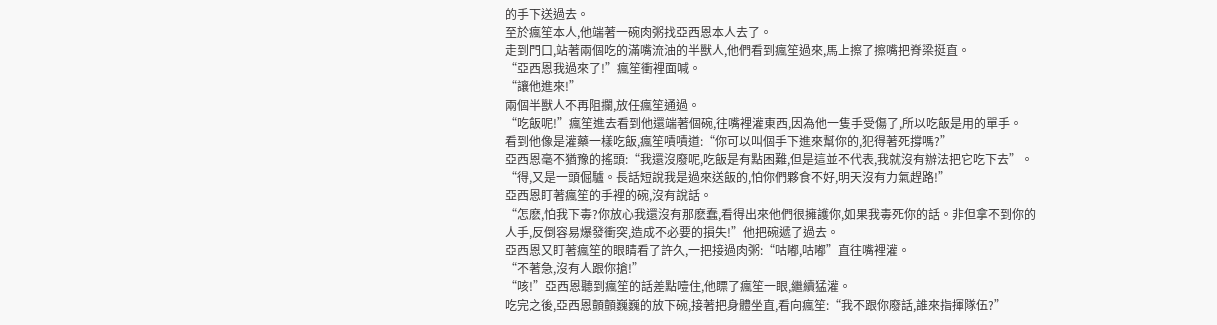的手下送過去。
至於瘋笙本人,他端著一碗肉粥找亞西恩本人去了。
走到門口,站著兩個吃的滿嘴流油的半獸人,他們看到瘋笙過來,馬上擦了擦嘴把脊梁挺直。
“亞西恩我過來了!”瘋笙衝裡面喊。
“讓他進來!”
兩個半獸人不再阻攔,放任瘋笙通過。
“吃飯呢!”瘋笙進去看到他還端著個碗,往嘴裡灌東西,因為他一隻手受傷了,所以吃飯是用的單手。
看到他像是灌藥一樣吃飯,瘋笙嘖嘖道:“你可以叫個手下進來幫你的,犯得著死撐嗎?”
亞西恩毫不猶豫的搖頭:“我還沒廢呢,吃飯是有點困難,但是這並不代表,我就沒有辦法把它吃下去”。
“得,又是一頭倔驢。長話短說我是過來送飯的,怕你們夥食不好,明天沒有力氣趕路!”
亞西恩盯著瘋笙的手裡的碗,沒有說話。
“怎麽,怕我下毒?你放心我還沒有那麽蠢,看得出來他們很擁護你,如果我毒死你的話。非但拿不到你的人手,反倒容易爆發衝突,造成不必要的損失!”他把碗遞了過去。
亞西恩又盯著瘋笙的眼睛看了許久,一把接過肉粥:“咕嘟,咕嘟”直往嘴裡灌。
“不著急,沒有人跟你搶!”
“咳!”亞西恩聽到瘋笙的話差點噎住,他瞟了瘋笙一眼,繼續猛灌。
吃完之後,亞西恩顫顫巍巍的放下碗,接著把身體坐直,看向瘋笙:“我不跟你廢話,誰來指揮隊伍?”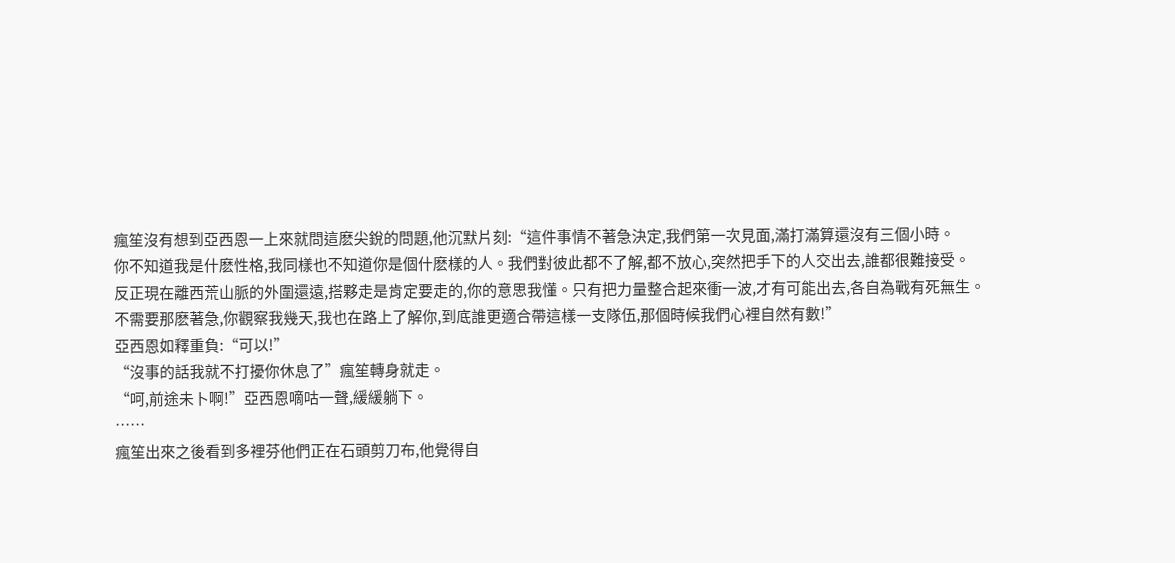瘋笙沒有想到亞西恩一上來就問這麽尖銳的問題,他沉默片刻:“這件事情不著急決定,我們第一次見面,滿打滿算還沒有三個小時。
你不知道我是什麽性格,我同樣也不知道你是個什麽樣的人。我們對彼此都不了解,都不放心,突然把手下的人交出去,誰都很難接受。
反正現在離西荒山脈的外圍還遠,搭夥走是肯定要走的,你的意思我懂。只有把力量整合起來衝一波,才有可能出去,各自為戰有死無生。
不需要那麽著急,你觀察我幾天,我也在路上了解你,到底誰更適合帶這樣一支隊伍,那個時候我們心裡自然有數!”
亞西恩如釋重負:“可以!”
“沒事的話我就不打擾你休息了”瘋笙轉身就走。
“呵,前途未卜啊!”亞西恩嘀咕一聲,緩緩躺下。
……
瘋笙出來之後看到多裡芬他們正在石頭剪刀布,他覺得自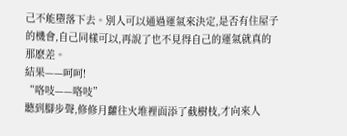己不能墮落下去。別人可以通過運氣來決定,是否有住屋子的機會,自己同樣可以,再說了也不見得自己的運氣就真的那麽差。
結果——呵呵!
“咯吱——咯吱”
聽到腳步聲,修修月蘿往火堆裡面添了截樹枝,才向來人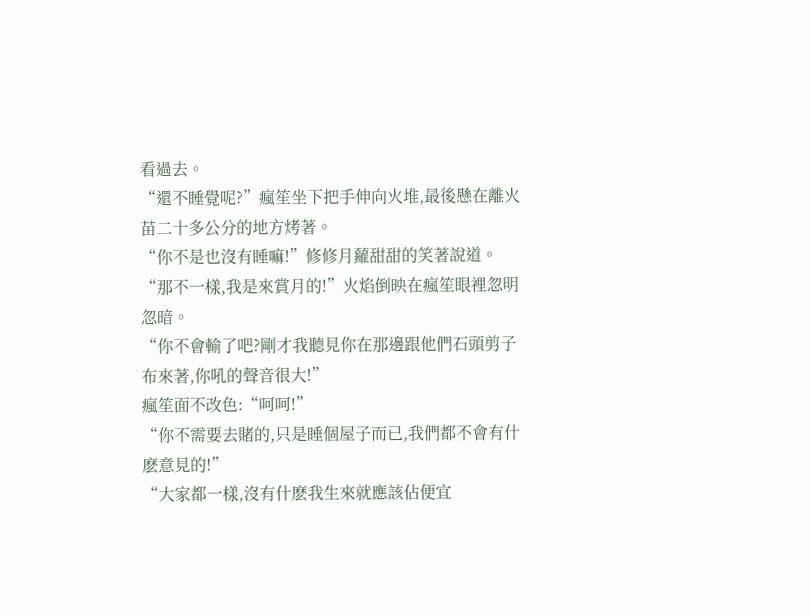看過去。
“還不睡覺呢?”瘋笙坐下把手伸向火堆,最後懸在離火苗二十多公分的地方烤著。
“你不是也沒有睡嘛!”修修月蘿甜甜的笑著說道。
“那不一樣,我是來賞月的!”火焰倒映在瘋笙眼裡忽明忽暗。
“你不會輸了吧?剛才我聽見你在那邊跟他們石頭剪子布來著,你吼的聲音很大!”
瘋笙面不改色:“呵呵!”
“你不需要去賭的,只是睡個屋子而已,我們都不會有什麽意見的!”
“大家都一樣,沒有什麽我生來就應該佔便宜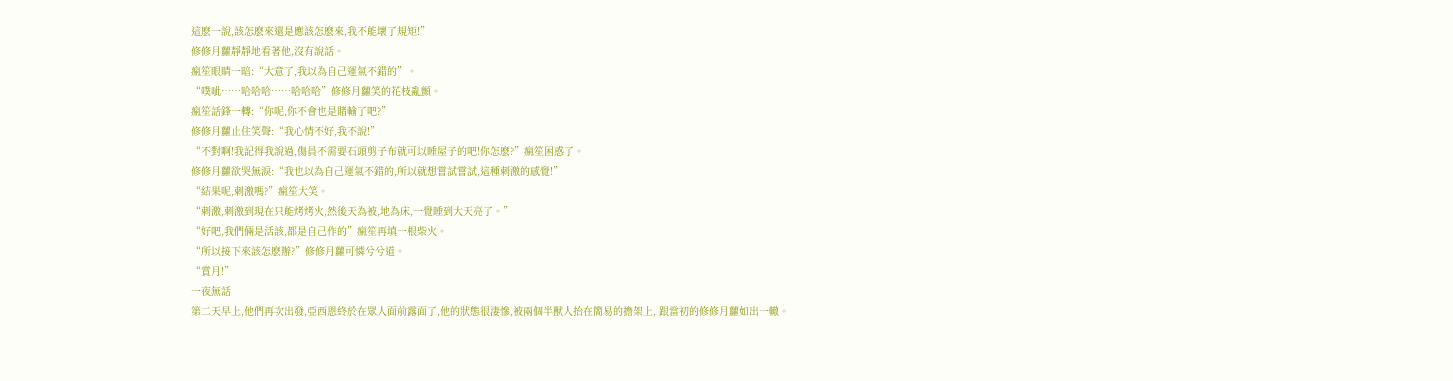這麽一說,該怎麽來還是應該怎麽來,我不能壞了規矩!”
修修月蘿靜靜地看著他,沒有說話。
瘋笙眼睛一暗:“大意了,我以為自己運氣不錯的”。
“噗呲……哈哈哈……哈哈哈”修修月蘿笑的花枝亂顫。
瘋笙話鋒一轉:“你呢,你不會也是賭輸了吧?”
修修月蘿止住笑聲:“我心情不好,我不說!”
“不對啊!我記得我說過,傷員不需要石頭剪子布就可以睡屋子的吧!你怎麽?”瘋笙困惑了。
修修月蘿欲哭無淚:“我也以為自己運氣不錯的,所以就想嘗試嘗試,這種刺激的感覺!”
“結果呢,刺激嗎?”瘋笙大笑。
“刺激,刺激到現在只能烤烤火,然後天為被,地為床,一覺睡到大天亮了。”
“好吧,我們倆是活該,都是自己作的”瘋笙再填一根柴火。
“所以接下來該怎麽辦?”修修月蘿可憐兮兮道。
“賞月!”
一夜無話
第二天早上,他們再次出發,亞西恩終於在眾人面前露面了,他的狀態很淒慘,被兩個半獸人抬在簡易的擔架上, 跟當初的修修月蘿如出一轍。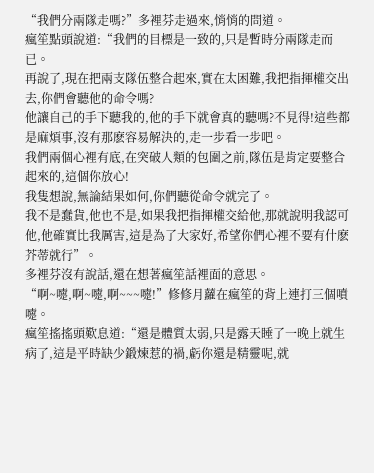“我們分兩隊走嗎?”多裡芬走過來,悄悄的問道。
瘋笙點頭說道:“我們的目標是一致的,只是暫時分兩隊走而已。
再說了,現在把兩支隊伍整合起來,實在太困難,我把指揮權交出去,你們會聽他的命令嗎?
他讓自己的手下聽我的,他的手下就會真的聽嗎?不見得!這些都是麻煩事,沒有那麽容易解決的,走一步看一步吧。
我們兩個心裡有底,在突破人類的包圍之前,隊伍是肯定要整合起來的,這個你放心!
我隻想說,無論結果如何,你們聽從命令就完了。
我不是蠢貨,他也不是,如果我把指揮權交給他,那就說明我認可他,他確實比我厲害,這是為了大家好,希望你們心裡不要有什麽芥蒂就行”。
多裡芬沒有說話,還在想著瘋笙話裡面的意思。
“啊~嚏,啊~嚏,啊~~~嚏!”修修月蘿在瘋笙的背上連打三個噴嚏。
瘋笙搖搖頭歎息道:“還是體質太弱,只是露天睡了一晚上就生病了,這是平時缺少鍛煉惹的禍,虧你還是精靈呢,就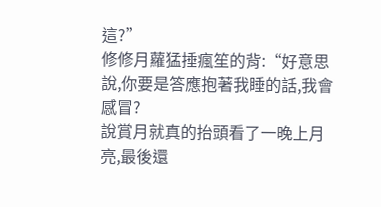這?”
修修月蘿猛捶瘋笙的背:“好意思說,你要是答應抱著我睡的話,我會感冒?
說賞月就真的抬頭看了一晚上月亮,最後還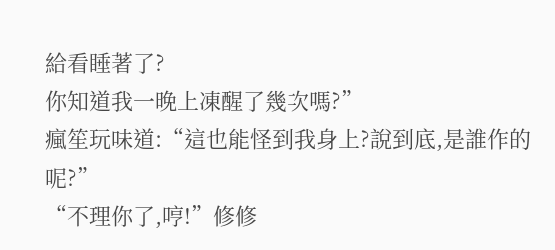給看睡著了?
你知道我一晚上凍醒了幾次嗎?”
瘋笙玩味道:“這也能怪到我身上?說到底,是誰作的呢?”
“不理你了,哼!”修修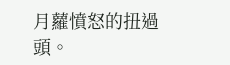月蘿憤怒的扭過頭。